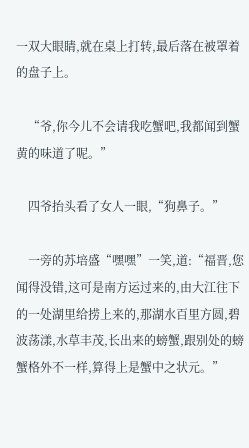一双大眼睛,就在桌上打转,最后落在被罩着的盘子上。

    “爷,你今儿不会请我吃蟹吧,我都闻到蟹黄的味道了呢。”

    四爷抬头看了女人一眼,“狗鼻子。”

    一旁的苏培盛“嘿嘿”一笑,道:“福晋,您闻得没错,这可是南方运过来的,由大江往下的一处湖里给捞上来的,那湖水百里方圆,碧波荡漾,水草丰茂,长出来的螃蟹,跟别处的螃蟹格外不一样,算得上是蟹中之状元。”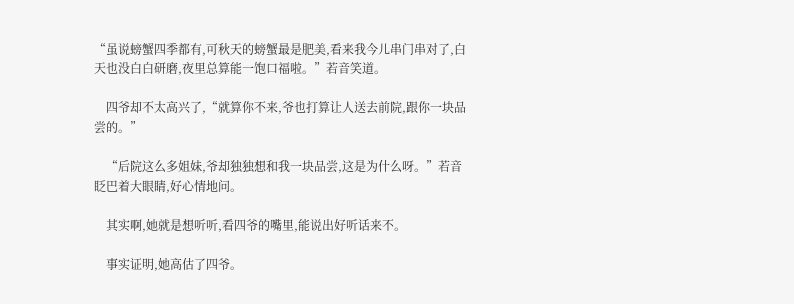“虽说螃蟹四季都有,可秋天的螃蟹最是肥美,看来我今儿串门串对了,白天也没白白研磨,夜里总算能一饱口福啦。”若音笑道。

    四爷却不太高兴了,“就算你不来,爷也打算让人送去前院,跟你一块品尝的。”

    “后院这么多姐妹,爷却独独想和我一块品尝,这是为什么呀。”若音眨巴着大眼睛,好心情地问。

    其实啊,她就是想听听,看四爷的嘴里,能说出好听话来不。

    事实证明,她高估了四爷。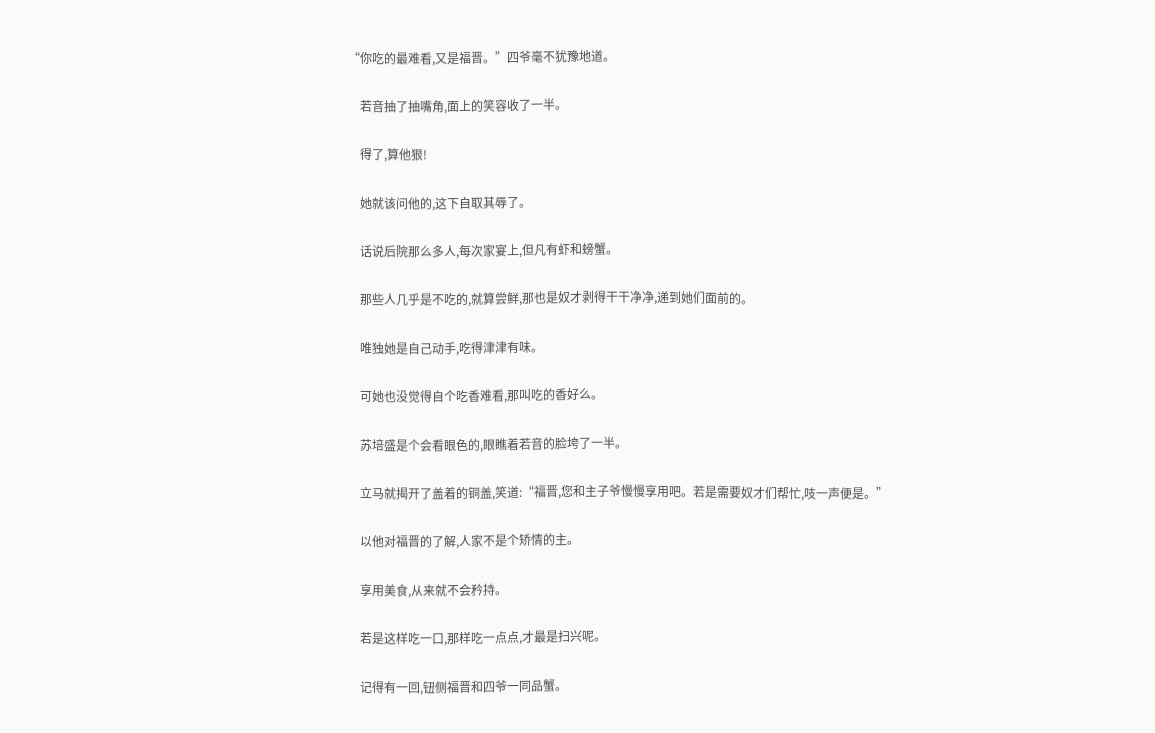“你吃的最难看,又是福晋。”四爷毫不犹豫地道。

    若音抽了抽嘴角,面上的笑容收了一半。

    得了,算他狠!

    她就该问他的,这下自取其辱了。

    话说后院那么多人,每次家宴上,但凡有虾和螃蟹。

    那些人几乎是不吃的,就算尝鲜,那也是奴才剥得干干净净,递到她们面前的。

    唯独她是自己动手,吃得津津有味。

    可她也没觉得自个吃香难看,那叫吃的香好么。

    苏培盛是个会看眼色的,眼瞧着若音的脸垮了一半。

    立马就揭开了盖着的铜盖,笑道:“福晋,您和主子爷慢慢享用吧。若是需要奴才们帮忙,吱一声便是。”

    以他对福晋的了解,人家不是个矫情的主。

    享用美食,从来就不会矜持。

    若是这样吃一口,那样吃一点点,才最是扫兴呢。

    记得有一回,钮侧福晋和四爷一同品蟹。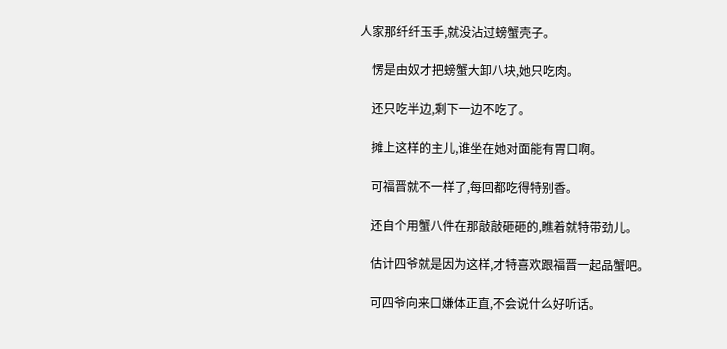人家那纤纤玉手,就没沾过螃蟹壳子。

    愣是由奴才把螃蟹大卸八块,她只吃肉。

    还只吃半边,剩下一边不吃了。

    摊上这样的主儿,谁坐在她对面能有胃口啊。

    可福晋就不一样了,每回都吃得特别香。

    还自个用蟹八件在那敲敲砸砸的,瞧着就特带劲儿。

    估计四爷就是因为这样,才特喜欢跟福晋一起品蟹吧。

    可四爷向来口嫌体正直,不会说什么好听话。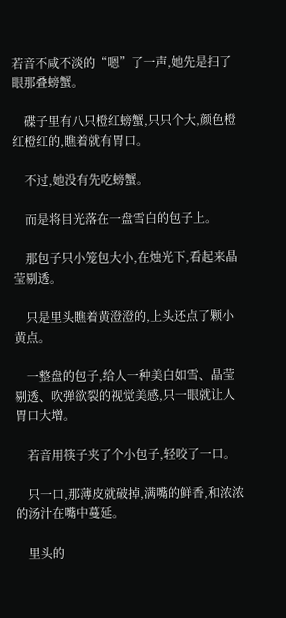若音不咸不淡的“嗯”了一声,她先是扫了眼那叠螃蟹。

    碟子里有八只橙红螃蟹,只只个大,颜色橙红橙红的,瞧着就有胃口。

    不过,她没有先吃螃蟹。

    而是将目光落在一盘雪白的包子上。

    那包子只小笼包大小,在烛光下,看起来晶莹剔透。

    只是里头瞧着黄澄澄的,上头还点了颗小黄点。

    一整盘的包子,给人一种美白如雪、晶莹剔透、吹弹欲裂的视觉美感,只一眼就让人胃口大增。

    若音用筷子夹了个小包子,轻咬了一口。

    只一口,那薄皮就破掉,满嘴的鲜香,和浓浓的汤汁在嘴中蔓延。

    里头的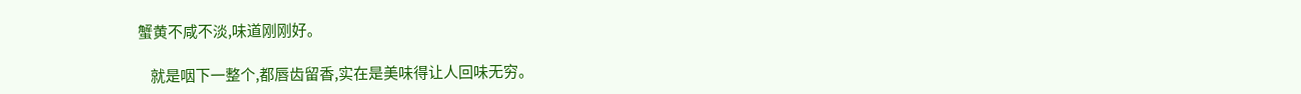蟹黄不咸不淡,味道刚刚好。

    就是咽下一整个,都唇齿留香,实在是美味得让人回味无穷。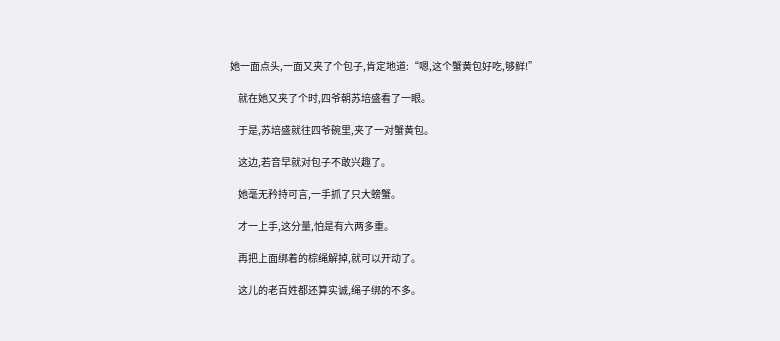她一面点头,一面又夹了个包子,肯定地道:“嗯,这个蟹黄包好吃,够鲜!”

    就在她又夹了个时,四爷朝苏培盛看了一眼。

    于是,苏培盛就往四爷碗里,夹了一对蟹黄包。

    这边,若音早就对包子不敢兴趣了。

    她毫无矜持可言,一手抓了只大螃蟹。

    才一上手,这分量,怕是有六两多重。

    再把上面绑着的棕绳解掉,就可以开动了。

    这儿的老百姓都还算实诚,绳子绑的不多。